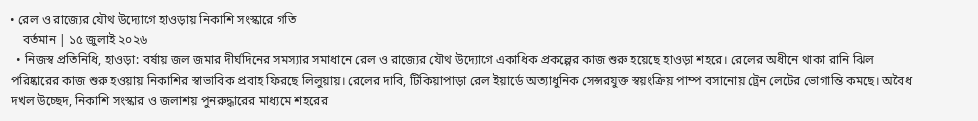• রেল ও রাজ্যের যৌথ উদ্যোগে হাওড়ায় নিকাশি সংস্কারে গতি
    বর্তমান | ১৫ জুলাই ২০২৬
  • নিজস্ব প্রতিনিধি, হাওড়া: বর্ষায় জল জমার দীর্ঘদিনের সমস্যার সমাধানে রেল ও রাজ্যের যৌথ উদ্যোগে একাধিক প্রকল্পের কাজ শুরু হয়েছে হাওড়া শহরে। রেলের অধীনে থাকা রানি ঝিল পরিষ্কারের কাজ শুরু হওয়ায় নিকাশির স্বাভাবিক প্রবাহ ফিরছে লিলুয়ায়। রেলের দাবি, টিকিয়াপাড়া রেল ইয়ার্ডে অত্যাধুনিক সেন্সরযুক্ত স্বয়ংক্রিয় পাম্প বসানোয় ট্রেন লেটের ভোগান্তি কমছে। অবৈধ দখল উচ্ছেদ, নিকাশি সংস্কার ও জলাশয় পুনরুদ্ধারের মাধ্যমে শহরের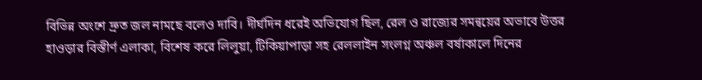বিভিন্ন অংশে দ্রুত জল নামছে বলেও দাবি। দীর্ঘদিন ধরেই অভিযোগ ছিল, রেল ও রাজ্যের সমন্বয়ের অভাবে উত্তর হাওড়ার বিস্তীর্ণ এলাকা, বিশেষ করে লিলুয়া, টিকিয়াপাড়া সহ রেললাইন সংলগ্ন অঞ্চল বর্ষাকালে দিনের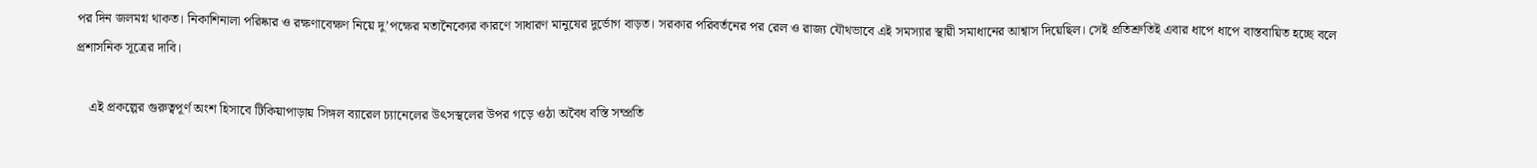পর দিন জলমগ্ন থাকত। নিকাশিনালা পরিষ্কার ও রক্ষণাবেক্ষণ নিয়ে দু’পক্ষের মতানৈক্যের কারণে সাধারণ মানুষের দুর্ভোগ বাড়ত। সরকার পরিবর্তনের পর রেল ও রাজ্য যৌথভাবে এই সমস্যার স্থায়ী সমাধানের আশ্বাস দিয়েছিল। সেই প্রতিশ্রুতিই এবার ধাপে ধাপে বাস্তবায়িত হচ্ছে বলে প্রশাসনিক সূত্রের দাবি।

    এই প্রকল্পের গুরুত্বপূর্ণ অংশ হিসাবে টিকিয়াপাড়ায় সিঙ্গল ব্যারেল চ্যানেলের উৎসস্থলের উপর গড়ে ওঠা অবৈধ বস্তি সম্প্রতি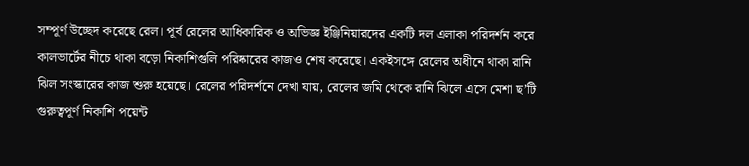সম্পূর্ণ উচ্ছেদ করেছে রেল। পূর্ব রেলের আধিকারিক ও অভিজ্ঞ ইঞ্জিনিয়ারদের একটি দল এলাকা পরিদর্শন করে কালভার্টের নীচে থাকা বড়ো নিকাশিগুলি পরিষ্কারের কাজও শেষ করেছে। একইসঙ্গে রেলের অধীনে থাকা রানি ঝিল সংস্কারের কাজ শুরু হয়েছে। রেলের পরিদর্শনে দেখা যায়, রেলের জমি থেকে রানি ঝিলে এসে মেশা ছ’টি গুরুত্বপূর্ণ নিকাশি পয়েন্ট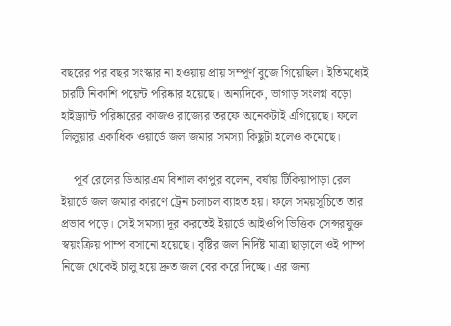বছরের পর বছর সংস্কার না হওয়ায় প্রায় সম্পূর্ণ বুজে গিয়েছিল। ইতিমধ্যেই চারটি নিকাশি পয়েন্ট পরিষ্কার হয়েছে। অন্যদিকে, ভাগাড় সংলগ্ন বড়ো হাইড্র্যান্ট পরিষ্কারের কাজও রাজ্যের তরফে অনেকটাই এগিয়েছে। ফলে লিলুয়ার একাধিক ওয়ার্ডে জল জমার সমস্যা কিছুটা হলেও কমেছে।

    পূর্ব রেলের ডিআরএম বিশাল কাপুর বলেন, বর্ষায় টিকিয়াপাড়া রেল ইয়ার্ডে জল জমার কারণে ট্রেন চলাচল ব্যাহত হয়। ফলে সময়সূচিতে তার প্রভাব পড়ে। সেই সমস্যা দূর করতেই ইয়ার্ডে আইওপি ভিত্তিক সেন্সরযুক্ত স্বয়ংক্রিয় পাম্প বসানো হয়েছে। বৃষ্টির জল নির্দিষ্ট মাত্রা ছাড়ালে ওই পাম্প নিজে থেকেই চালু হয়ে দ্রুত জল বের করে দিচ্ছে। এর জন্য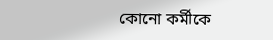কোনো কর্মীকে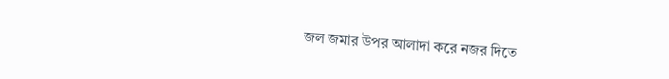জল জমার উপর আলাদা করে নজর দিতে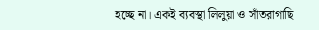হচ্ছে না। একই ব্যবস্থা লিলুয়া ও সাঁতরাগাছি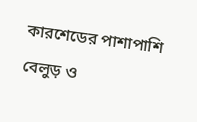কারশেডের পাশাপাশি বেলুড় ও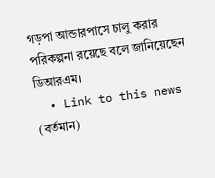গড়পা আন্ডারপাসে চালু করার পরিকল্পনা রয়েছে বলে জানিয়েছেন ডিআরএম।
  • Link to this news (বর্তমান)